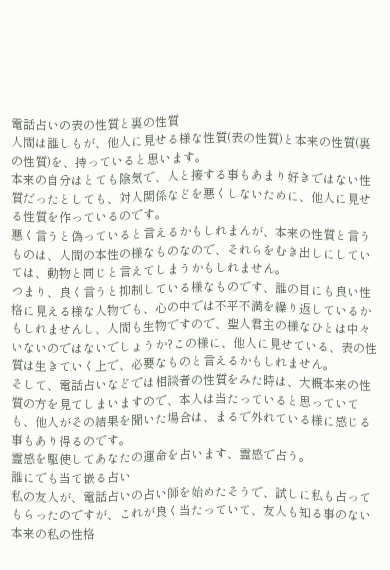電話占いの表の性質と裏の性質
人間は誰しもが、他人に見せる様な性質(表の性質)と本来の性質(裏の性質)を、持っていると思います。
本来の自分はとても陰気で、人と接する事もあまり好きではない性質だったとしても、対人関係などを悪くしないために、他人に見せる性質を作っているのです。
悪く言うと偽っていると言えるかもしれまんが、本来の性質と言うものは、人間の本性の様なものなので、それらをむき出しにしていては、動物と同じと言えてしまうかもしれません。
つまり、良く言うと抑制している様なものです、誰の目にも良い性格に見える様な人物でも、心の中では不平不満を繰り返しているかもしれませんし、人間も生物ですので、聖人君主の様なひとは中々いないのではないでしょうか?この様に、他人に見せている、表の性質は生きていく上で、必要なものと言えるかもしれません。
そして、電話占いなどでは相談者の性質をみた時は、大概本来の性質の方を見てしまいますので、本人は当たっていると思っていても、他人がその結果を聞いた場合は、まるで外れている様に感じる事もあり得るのです。
霊感を駆使してあなたの運命を占います、霊感で占う。
誰にでも当て嵌る占い
私の友人が、電話占いの占い師を始めたそうで、試しに私も占ってもらったのですが、これが良く当たっていて、友人も知る事のない本来の私の性格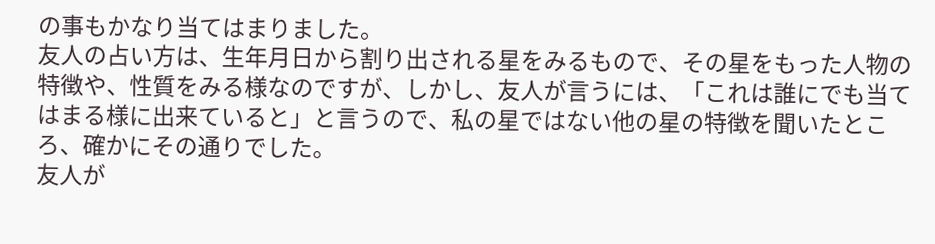の事もかなり当てはまりました。
友人の占い方は、生年月日から割り出される星をみるもので、その星をもった人物の特徴や、性質をみる様なのですが、しかし、友人が言うには、「これは誰にでも当てはまる様に出来ていると」と言うので、私の星ではない他の星の特徴を聞いたところ、確かにその通りでした。
友人が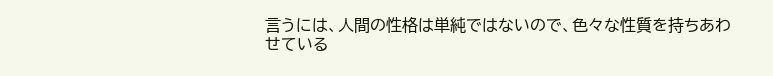言うには、人間の性格は単純ではないので、色々な性質を持ちあわせている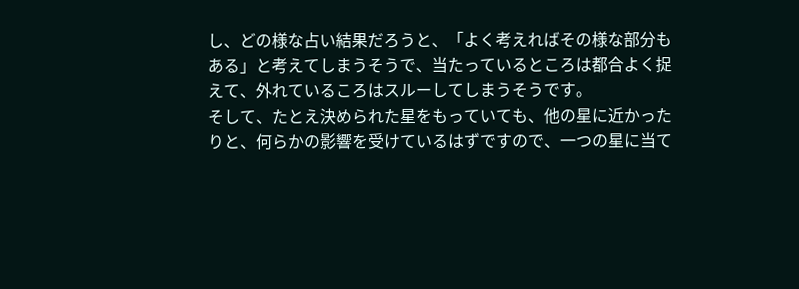し、どの様な占い結果だろうと、「よく考えればその様な部分もある」と考えてしまうそうで、当たっているところは都合よく捉えて、外れているころはスルーしてしまうそうです。
そして、たとえ決められた星をもっていても、他の星に近かったりと、何らかの影響を受けているはずですので、一つの星に当て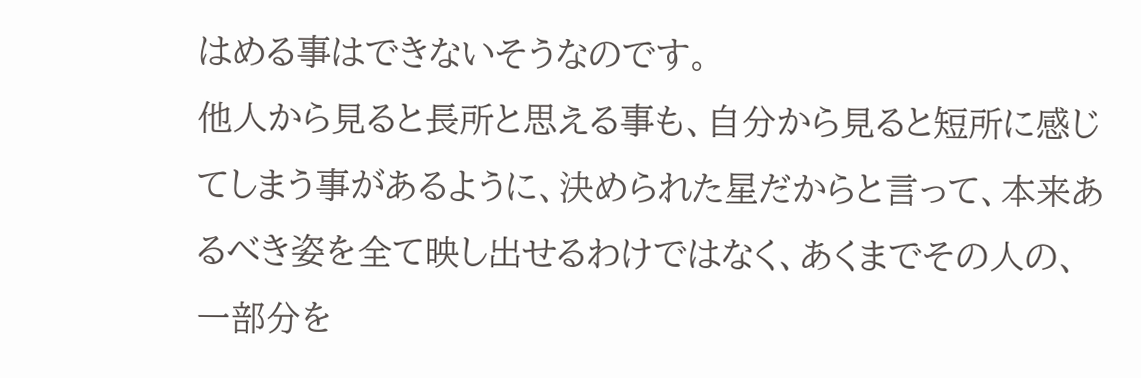はめる事はできないそうなのです。
他人から見ると長所と思える事も、自分から見ると短所に感じてしまう事があるように、決められた星だからと言って、本来あるべき姿を全て映し出せるわけではなく、あくまでその人の、一部分を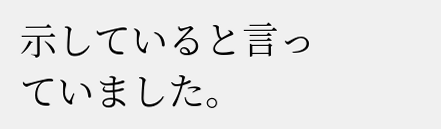示していると言っていました。